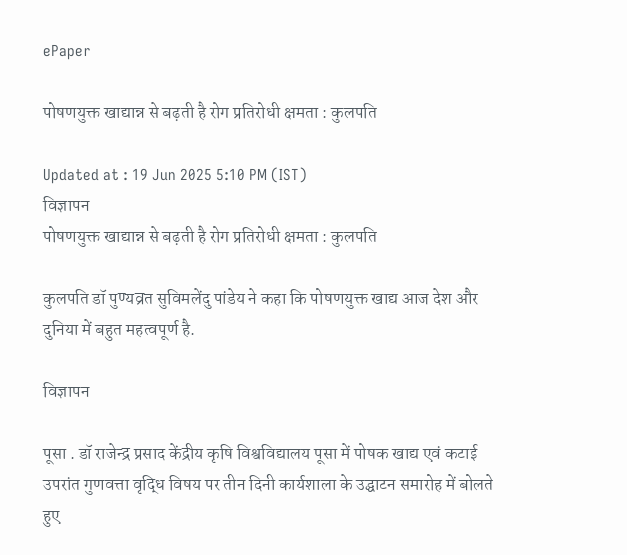ePaper

पोषणयुक्त खाद्यान्न से बढ़ती है रोग प्रतिरोधी क्षमता : कुलपति

Updated at : 19 Jun 2025 5:10 PM (IST)
विज्ञापन
पोषणयुक्त खाद्यान्न से बढ़ती है रोग प्रतिरोधी क्षमता : कुलपति

कुलपति डॉ पुण्यव्रत सुविमलेंदु पांडेय ने कहा कि पोषणयुक्त खाद्य आज देश और दुनिया में बहुत महत्वपूर्ण है.

विज्ञापन

पूसा . डॉ राजेन्द्र प्रसाद केंद्रीय कृषि विश्वविद्यालय पूसा में पोषक खाद्य एवं कटाई उपरांत गुणवत्ता वृद्धि विषय पर तीन दिनी कार्यशाला के उद्घाटन समारोह में बोलते हुए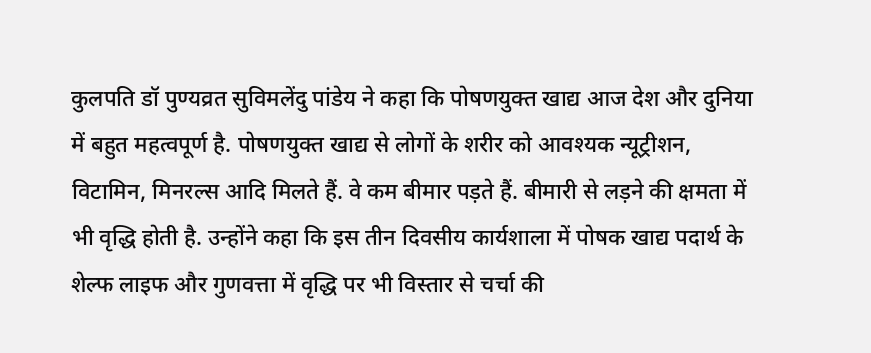कुलपति डॉ पुण्यव्रत सुविमलेंदु पांडेय ने कहा कि पोषणयुक्त खाद्य आज देश और दुनिया में बहुत महत्वपूर्ण है. पोषणयुक्त खाद्य से लोगों के शरीर को आवश्यक न्यूट्रीशन, विटामिन, मिनरल्स आदि मिलते हैं. वे कम बीमार पड़ते हैं. बीमारी से लड़ने की क्षमता में भी वृद्धि होती है. उन्होंने कहा कि इस तीन दिवसीय कार्यशाला में पोषक खाद्य पदार्थ के शेल्फ लाइफ और गुणवत्ता में वृद्धि पर भी विस्तार से चर्चा की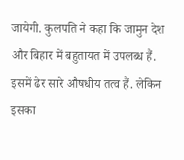जायेगी. कुलपति ने कहा कि जामुन देश और बिहार में बहुतायत में उपलब्ध हैं. इसमें ढेर सारे औषधीय तत्व हैं. लेकिन इसका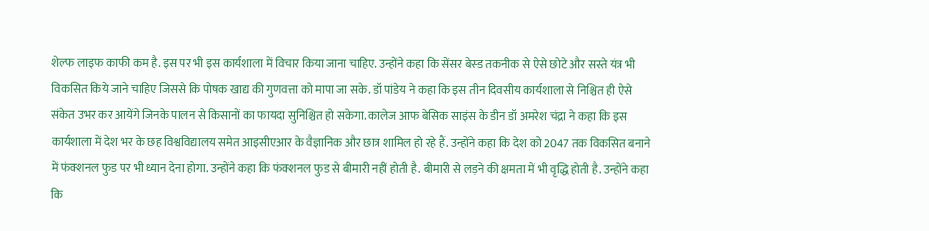शेल्फ लाइफ काफी कम है. इस पर भी इस कार्यशाला में विचार किया जाना चाहिए. उन्होंने कहा कि सेंसर बेस्ड तकनीक से ऐसे छोटे और सस्ते यंत्र भी विकसित किये जाने चाहिए जिससे कि पोषक खाद्य की गुणवत्ता को मापा जा सके. डॉ पांडेय ने कहा कि इस तीन दिवसीय कार्यशाला से निश्चित ही ऐसे संकेत उभर कर आयेंगे जिनके पालन से किसानों का फायदा सुनिश्चित हो सकेगा. कालेज आफ बेसिक साइंस के डीन डॉ अमरेश चंद्रा ने कहा कि इस कार्यशाला में देश भर के छह विश्वविद्यालय समेत आइसीएआर के वैज्ञानिक और छात्र शामिल हो रहे हैं. उन्होंने कहा कि देश को 2047 तक विकसित बनाने में फंक्शनल फुड पर भी ध्यान देना होगा. उन्होंने कहा कि फंक्शनल फुड से बीमारी नहीं होती है. बीमारी से लड़ने की क्षमता में भी वृद्धि होती है. उन्होंने कहा कि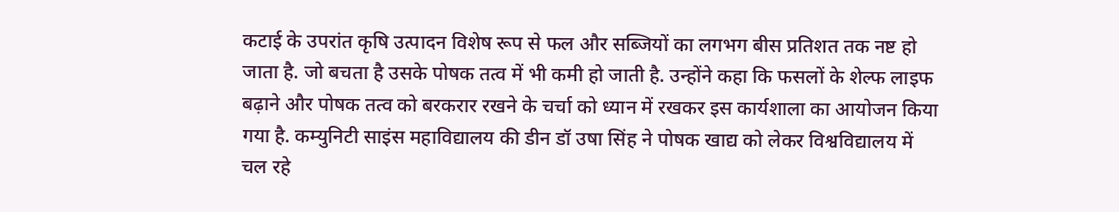कटाई के उपरांत कृषि उत्पादन विशेष रूप से फल और सब्जियों का लगभग बीस प्रतिशत तक नष्ट हो जाता है. जो बचता है उसके पोषक तत्व में भी कमी हो जाती है. उन्होंने कहा कि फसलों के शेल्फ लाइफ बढ़ाने और पोषक तत्व को बरकरार रखने के चर्चा को ध्यान में रखकर इस कार्यशाला का आयोजन किया गया है. कम्युनिटी साइंस महाविद्यालय की डीन डॉ उषा सिंह ने पोषक खाद्य को लेकर विश्वविद्यालय में चल रहे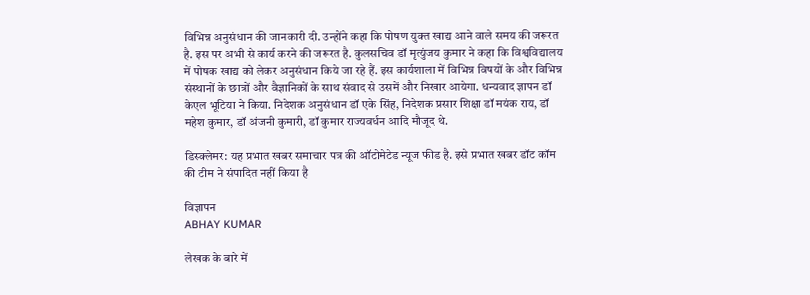विभिन्न अनुसंधान की जानकारी दी. उन्होंने कहा कि पोषण युक्त खाद्य आने वाले समय की जरूरत है. इस पर अभी से कार्य करने की जरूरत है. कुलसचिव डॉ मृत्युंजय कुमार ने कहा कि विश्वविद्यालय में पोषक खाद्य को लेकर अनुसंधान किये जा रहे हैं. इस कार्यशाला में विभिन्न विषयों के और विभिन्न संस्थानों के छात्रों और वैज्ञानिकों के साथ संवाद से उसमें और निखार आयेगा. धन्यवाद ज्ञापन डॉ केएल भूटिया ने किया. निदेशक अनुसंधान डॉ एके सिंह, निदेशक प्रसार शिक्षा डॉ मयंक राय, डॉ महेश कुमार, डॉ अंजनी कुमारी, डॉ कुमार राज्यवर्धन आदि मौजूद थे.

डिस्क्लेमर: यह प्रभात खबर समाचार पत्र की ऑटोमेटेड न्यूज फीड है. इसे प्रभात खबर डॉट कॉम की टीम ने संपादित नहीं किया है

विज्ञापन
ABHAY KUMAR

लेखक के बारे में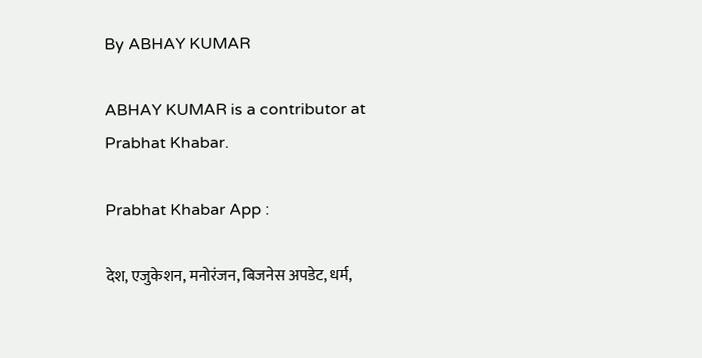By ABHAY KUMAR

ABHAY KUMAR is a contributor at Prabhat Khabar.

Prabhat Khabar App :

देश, एजुकेशन, मनोरंजन, बिजनेस अपडेट, धर्म,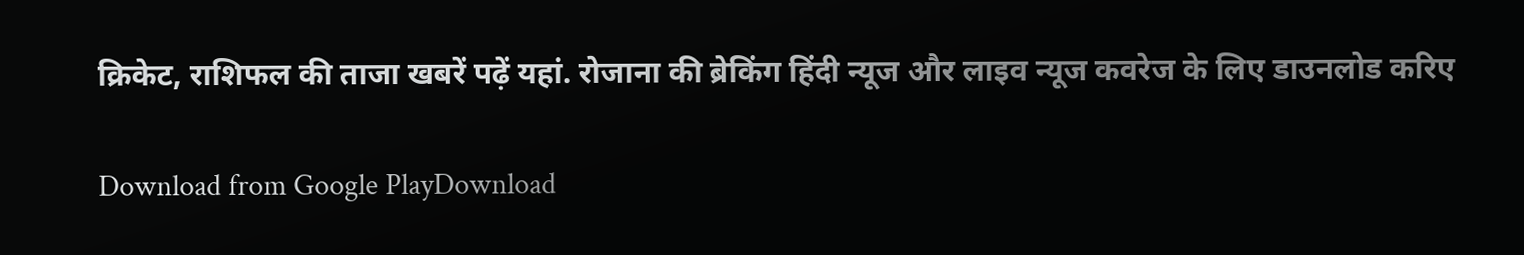क्रिकेट, राशिफल की ताजा खबरें पढ़ें यहां. रोजाना की ब्रेकिंग हिंदी न्यूज और लाइव न्यूज कवरेज के लिए डाउनलोड करिए

Download from Google PlayDownload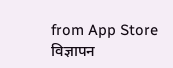from App Store
विज्ञापन